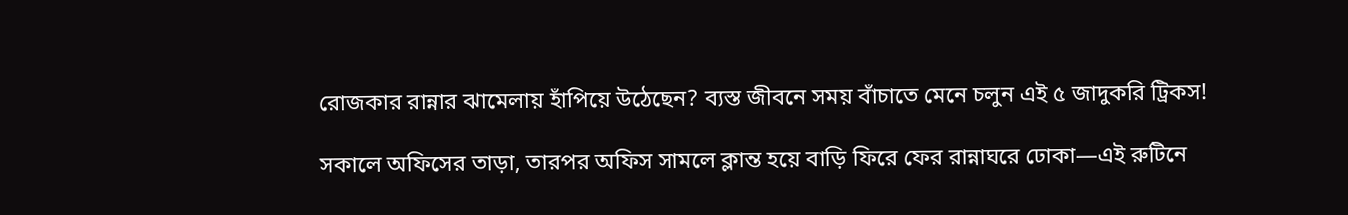রোজকার রান্নার ঝামেলায় হাঁপিয়ে উঠেছেন? ব্যস্ত জীবনে সময় বাঁচাতে মেনে চলুন এই ৫ জাদুকরি ট্রিকস!

সকালে অফিসের তাড়া, তারপর অফিস সামলে ক্লান্ত হয়ে বাড়ি ফিরে ফের রান্নাঘরে ঢোকা—এই রুটিনে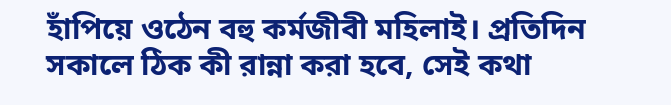হাঁপিয়ে ওঠেন বহু কর্মজীবী মহিলাই। প্রতিদিন সকালে ঠিক কী রান্না করা হবে, সেই কথা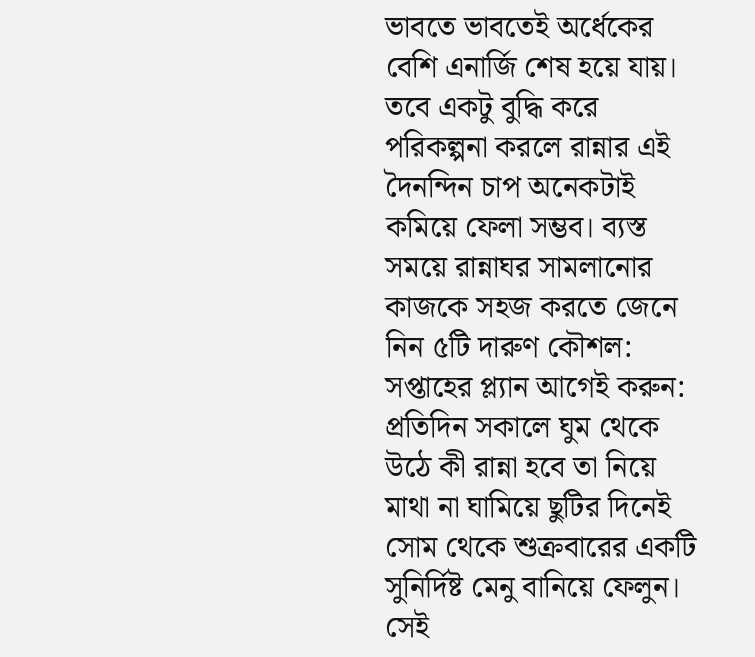ভাবতে ভাবতেই অর্ধেকের বেশি এনার্জি শেষ হয়ে যায়। তবে একটু বুদ্ধি করে পরিকল্পনা করলে রান্নার এই দৈনন্দিন চাপ অনেকটাই কমিয়ে ফেলা সম্ভব। ব্যস্ত সময়ে রান্নাঘর সামলানোর কাজকে সহজ করতে জেনে নিন ৫টি দারুণ কৌশল:
সপ্তাহের প্ল্যান আগেই করুন: প্রতিদিন সকালে ঘুম থেকে উঠে কী রান্না হবে তা নিয়ে মাথা না ঘামিয়ে ছুটির দিনেই সোম থেকে শুক্রবারের একটি সুনির্দিষ্ট মেনু বানিয়ে ফেলুন। সেই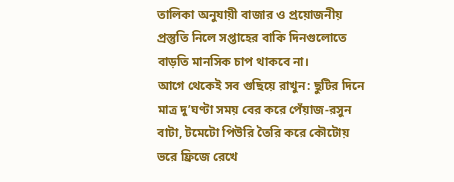তালিকা অনুযায়ী বাজার ও প্রয়োজনীয় প্রস্তুতি নিলে সপ্তাহের বাকি দিনগুলোতে বাড়তি মানসিক চাপ থাকবে না।
আগে থেকেই সব গুছিয়ে রাখুন: ছুটির দিনে মাত্র দু’ঘণ্টা সময় বের করে পেঁয়াজ-রসুন বাটা, টমেটো পিউরি তৈরি করে কৌটোয় ভরে ফ্রিজে রেখে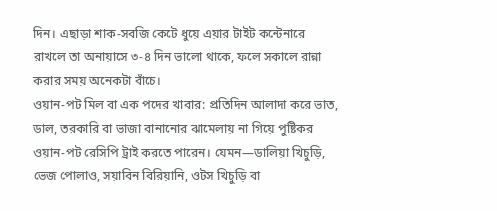দিন। এছাড়া শাক-সবজি কেটে ধুয়ে এয়ার টাইট কন্টেনারে রাখলে তা অনায়াসে ৩-৪ দিন ভালো থাকে, ফলে সকালে রান্না করার সময় অনেকটা বাঁচে।
ওয়ান-পট মিল বা এক পদের খাবার: প্রতিদিন আলাদা করে ভাত, ডাল, তরকারি বা ভাজা বানানোর ঝামেলায় না গিয়ে পুষ্টিকর ওয়ান-পট রেসিপি ট্রাই করতে পারেন। যেমন—ডালিয়া খিচুড়ি, ভেজ পোলাও, সয়াবিন বিরিয়ানি, ওটস খিচুড়ি বা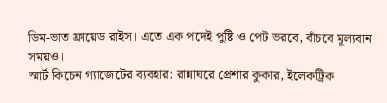ডিম-ভাত ফ্রায়েড রাইস। এতে এক পদেই পুষ্টি ও পেট ভরবে, বাঁচবে মূল্যবান সময়ও।
স্মার্ট কিচেন গ্যাজেটের ব্যবহার: রান্নাঘরে প্রেশার কুকার, ইলেকট্রিক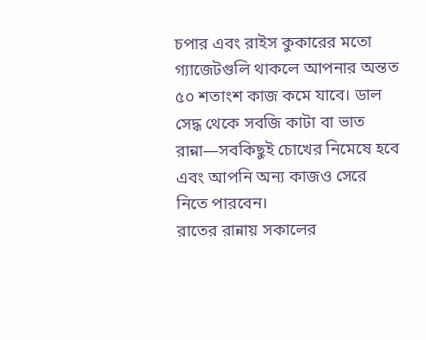চপার এবং রাইস কুকারের মতো গ্যাজেটগুলি থাকলে আপনার অন্তত ৫০ শতাংশ কাজ কমে যাবে। ডাল সেদ্ধ থেকে সবজি কাটা বা ভাত রান্না—সবকিছুই চোখের নিমেষে হবে এবং আপনি অন্য কাজও সেরে নিতে পারবেন।
রাতের রান্নায় সকালের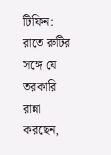টিফিন: রাতে রুটির সঙ্গে যে তরকারি রান্না করছেন,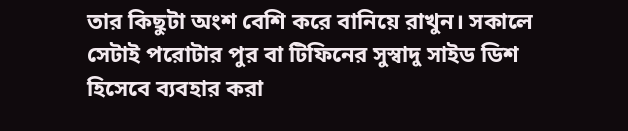তার কিছুটা অংশ বেশি করে বানিয়ে রাখুন। সকালে সেটাই পরোটার পুর বা টিফিনের সুস্বাদু সাইড ডিশ হিসেবে ব্যবহার করা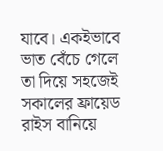যাবে। একইভাবে ভাত বেঁচে গেলে তা দিয়ে সহজেই সকালের ফ্রায়েড রাইস বানিয়ে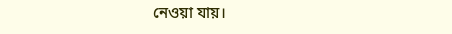নেওয়া যায়।